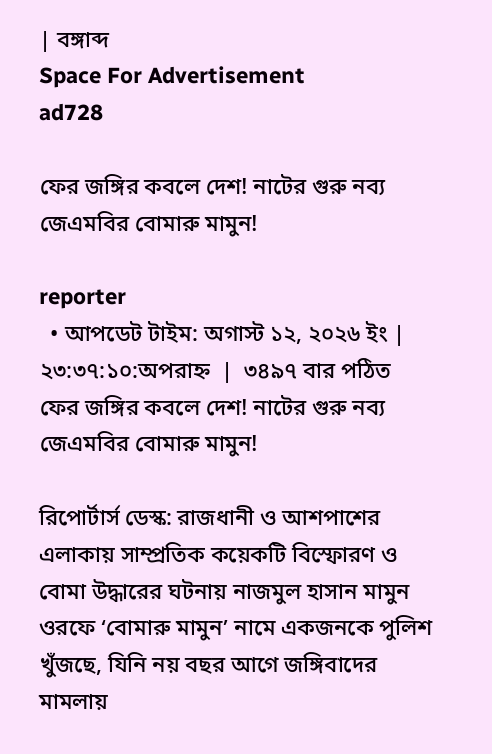| বঙ্গাব্দ
Space For Advertisement
ad728

ফের জঙ্গির কবলে দেশ! নাটের গুরু নব্য জেএমবির বোমারু মামুন!

reporter
  • আপডেট টাইম: অগাস্ট ১২, ২০২৬ ইং | ২৩:৩৭:১০:অপরাহ্ন  |  ৩৪৯৭ বার পঠিত
ফের জঙ্গির কবলে দেশ! নাটের গুরু নব্য জেএমবির বোমারু মামুন!

রিপোর্টার্স ডেস্ক: রাজধানী ও আশপাশের এলাকায় সাম্প্রতিক কয়েকটি বিস্ফোরণ ও বোমা উদ্ধারের ঘটনায় নাজমুল হাসান মামুন ওরফে ‘বোমারু মামুন’ নামে একজনকে পুলিশ খুঁজছে, যিনি নয় বছর আগে জঙ্গিবাদের মামলায়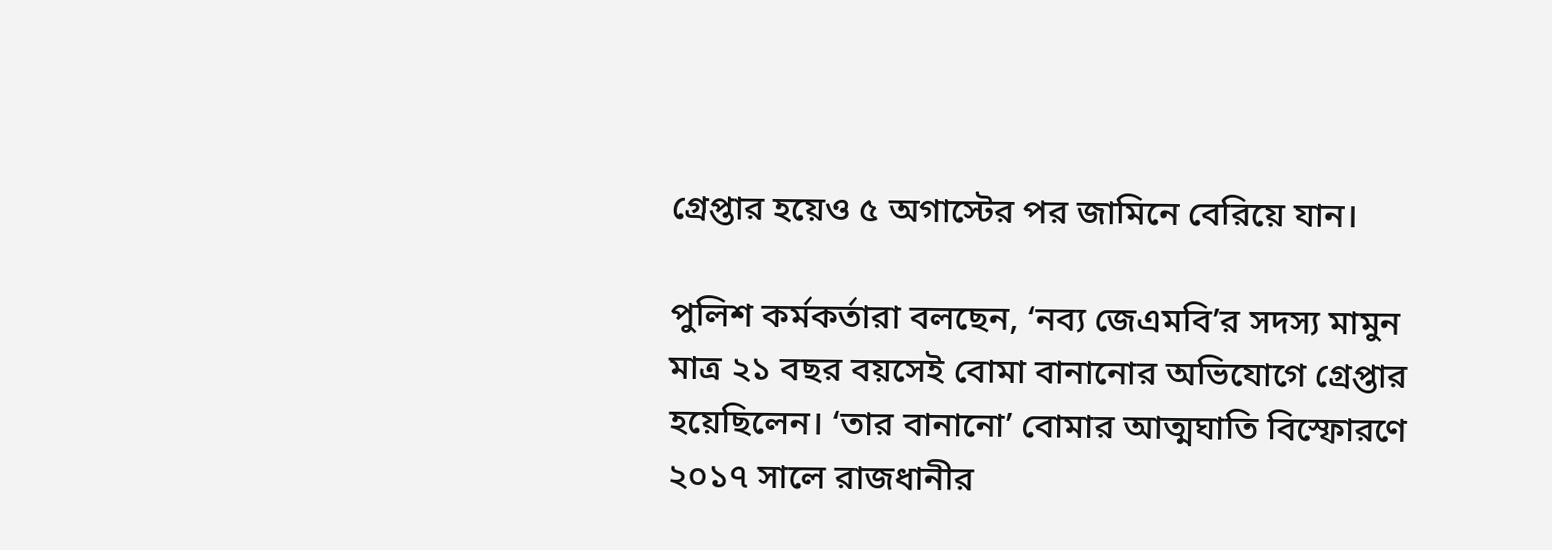গ্রেপ্তার হয়েও ৫ অগাস্টের পর জামিনে বেরিয়ে যান।

পুলিশ কর্মকর্তারা বলছেন, ‘নব্য জেএমবি’র সদস্য মামুন মাত্র ২১ বছর বয়সেই বোমা বানানোর অভিযোগে গ্রেপ্তার হয়েছিলেন। ‘তার বানানো’ বোমার আত্মঘাতি বিস্ফোরণে ২০১৭ সালে রাজধানীর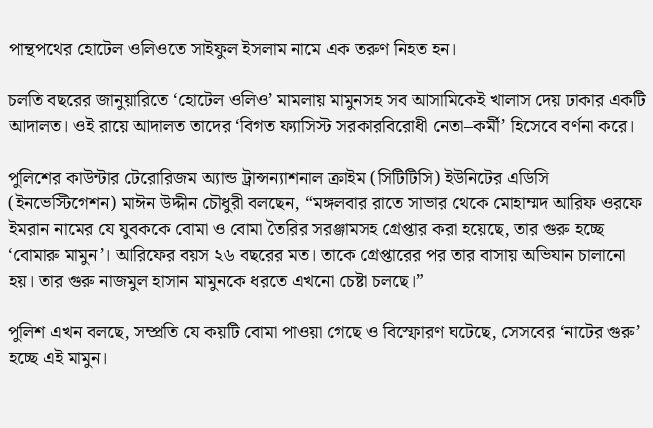পান্থপথের হোটেল ওলিওতে সাইফুল ইসলাম নামে এক তরুণ নিহত হন।

চলতি বছরের জানুয়ারিতে ‘হোটেল ওলিও’ মামলায় মামুনসহ সব আসামিকেই খালাস দেয় ঢাকার একটি আদালত। ওই রায়ে আদালত তাদের ‘বিগত ফ্যাসিস্ট সরকারবিরোধী নেতা–কর্মী’ হিসেবে বর্ণনা করে।

পুলিশের কাউন্টার টেরোরিজম অ্যান্ড ট্রান্সন্যাশনাল ক্রাইম (সিটিটিসি) ইউনিটের এডিসি (ইনভেস্টিগেশন) মাঈন উদ্দীন চৌধুরী বলছেন, “মঙ্গলবার রাতে সাভার থেকে মোহাম্মদ আরিফ ওরফে ইমরান নামের যে যুবককে বোমা ও বোমা তৈরির সরঞ্জামসহ গ্রেপ্তার করা হয়েছে, তার গুরু হচ্ছে ‘বোমারু মামুন’। আরিফের বয়স ২৬ বছরের মত। তাকে গ্রেপ্তারের পর তার বাসায় অভিযান চালানো হয়। তার গুরু নাজমুল হাসান মামুনকে ধরতে এখনো চেষ্টা চলছে।”

পুলিশ এখন বলছে, সম্প্রতি যে কয়টি বোমা পাওয়া গেছে ও বিস্ফোরণ ঘটেছে, সেসবের ‘নাটের গুরু’ হচ্ছে এই মামুন।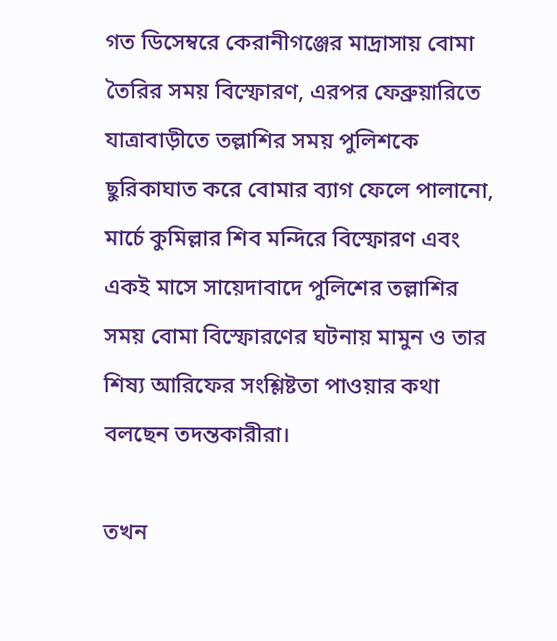গত ডিসেম্বরে কেরানীগঞ্জের মাদ্রাসায় বোমা তৈরির সময় বিস্ফোরণ, এরপর ফেব্রুয়ারিতে যাত্রাবাড়ীতে তল্লাশির সময় পুলিশকে ছুরিকাঘাত করে বোমার ব্যাগ ফেলে পালানো, মার্চে কুমিল্লার শিব মন্দিরে বিস্ফোরণ এবং একই মাসে সায়েদাবাদে পুলিশের তল্লাশির সময় বোমা বিস্ফোরণের ঘটনায় মামুন ও তার শিষ্য আরিফের সংশ্লিষ্টতা পাওয়ার কথা বলছেন তদন্তকারীরা।

তখন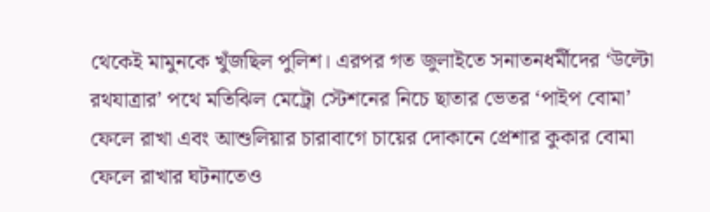থেকেই মামুনকে খুঁজছিল পুলিশ। এরপর গত জুলাইতে সনাতনধর্মীদের ‘উল্টো রথযাত্রার’ পথে মতিঝিল মেট্রো স্টেশনের নিচে ছাতার ভেতর ‘পাইপ বোমা’ ফেলে রাখা এবং আশুলিয়ার চারাবাগে চায়ের দোকানে প্রেশার কুকার বোমা ফেলে রাখার ঘটনাতেও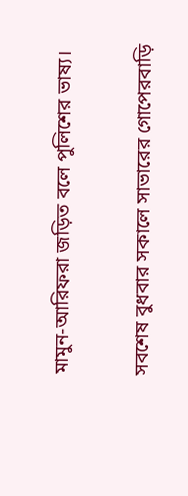মামুন-আরিফরা জড়িত বলে পুলিশের ভাষ্য।

সবশেষ বুধবার সকালে সাভারের গোপেরবাড়ি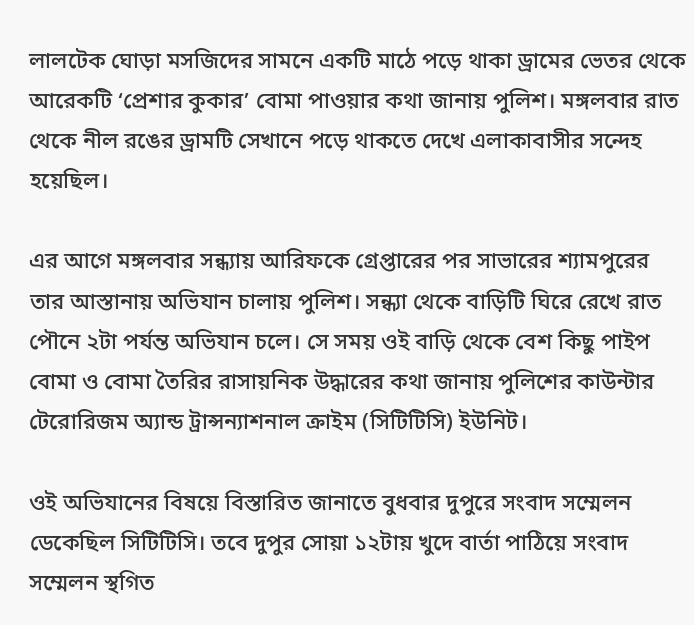লালটেক ঘোড়া মসজিদের সামনে একটি মাঠে পড়ে থাকা ড্রামের ভেতর থেকে আরেকটি ‘প্রেশার কুকার’ বোমা পাওয়ার কথা জানায় পুলিশ। মঙ্গলবার রাত থেকে নীল রঙের ড্রামটি সেখানে পড়ে থাকতে দেখে এলাকাবাসীর সন্দেহ হয়েছিল।

এর আগে মঙ্গলবার সন্ধ্যায় আরিফকে গ্রেপ্তারের পর সাভারের শ্যামপুরের তার আস্তানায় অভিযান চালায় পুলিশ। সন্ধ্যা থেকে বাড়িটি ঘিরে রেখে রাত পৌনে ২টা পর্যন্ত অভিযান চলে। সে সময় ওই বাড়ি থেকে বেশ কিছু পাইপ বোমা ও বোমা তৈরির রাসায়নিক উদ্ধারের কথা জানায় পুলিশের কাউন্টার টেরোরিজম অ্যান্ড ট্রান্সন্যাশনাল ক্রাইম (সিটিটিসি) ইউনিট।

ওই অভিযানের বিষয়ে বিস্তারিত জানাতে বুধবার দুপুরে সংবাদ সম্মেলন ডেকেছিল সিটিটিসি। তবে দুপুর সোয়া ১২টায় খুদে বার্তা পাঠিয়ে সংবাদ সম্মেলন স্থগিত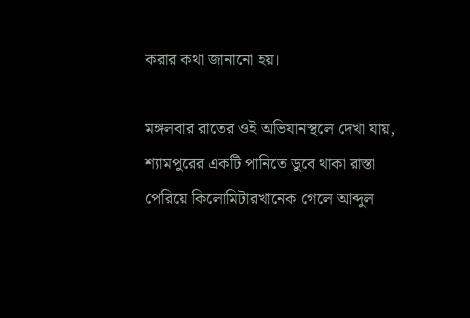করার কথা জানানো হয়।

মঙ্গলবার রাতের ওই অভিযানস্থলে দেখা যায়, শ্যামপুরের একটি পানিতে ডুবে থাকা রাস্তা পেরিয়ে কিলোমিটারখানেক গেলে আব্দুল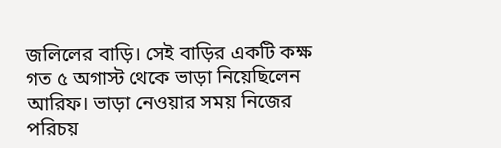জলিলের বাড়ি। সেই বাড়ির একটি কক্ষ গত ৫ অগাস্ট থেকে ভাড়া নিয়েছিলেন আরিফ। ভাড়া নেওয়ার সময় নিজের পরিচয়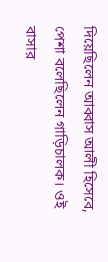দিয়েছিলেন আব্বাস আলী হিসেবে, পেশা বলেছিলেন গাড়িচালক। ওই বাসার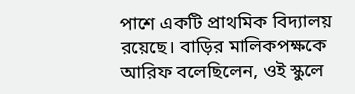পাশে একটি প্রাথমিক বিদ্যালয় রয়েছে। বাড়ির মালিকপক্ষকে আরিফ বলেছিলেন, ওই স্কুলে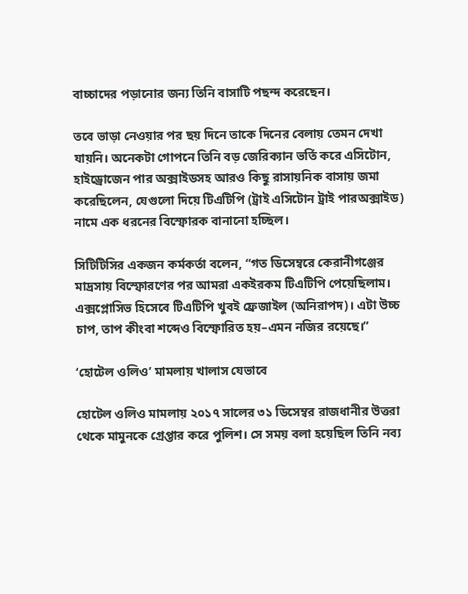বাচ্চাদের পড়ানোর জন্য তিনি বাসাটি পছন্দ করেছেন।

তবে ভাড়া নেওয়ার পর ছয় দিনে তাকে দিনের বেলায় তেমন দেখা যায়নি। অনেকটা গোপনে তিনি বড় জেরিক্যান ভর্তি করে এসিটোন, হাইড্রোজেন পার অক্সাইডসহ আরও কিছু রাসায়নিক বাসায় জমা করেছিলেন, যেগুলো দিয়ে টিএটিপি (ট্রাই এসিটোন ট্রাই পারঅক্সাইড) নামে এক ধরনের বিস্ফোরক বানানো হচ্ছিল।

সিটিটিসির একজন কর্মকর্তা বলেন, “গত ডিসেম্বরে কেরানীগঞ্জের মাদ্রসায় বিস্ফোরণের পর আমরা একইরকম টিএটিপি পেয়েছিলাম। এক্সপ্লোসিভ হিসেবে টিএটিপি খুবই ফ্রেজাইল (অনিরাপদ)। এটা উচ্চ চাপ, তাপ কীংবা শব্দেও বিস্ফোরিত হয়–এমন নজির রয়েছে।”

‘হোটেল ওলিও’ মামলায় খালাস যেভাবে

হোটেল ওলিও মামলায় ২০১৭ সালের ৩১ ডিসেম্বর রাজধানীর উত্তরা থেকে মামুনকে গ্রেপ্তার করে পুলিশ। সে সময় বলা হয়েছিল তিনি নব্য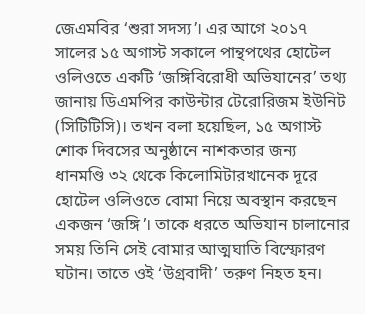জেএমবির ‘শুরা সদস্য’। এর আগে ২০১৭ সালের ১৫ অগাস্ট সকালে পান্থপথের হোটেল ওলিওতে একটি ‘জঙ্গিবিরোধী অভিযানের’ তথ্য জানায় ডিএমপির কাউন্টার টেরোরিজম ইউনিট (সিটিটিসি)। তখন বলা হয়েছিল, ১৫ অগাস্ট শোক দিবসের অনুষ্ঠানে নাশকতার জন্য ধানমণ্ডি ৩২ থেকে কিলোমিটারখানেক দূরে হোটেল ওলিওতে বোমা নিয়ে অবস্থান করছেন একজন ‘জঙ্গি’। তাকে ধরতে অভিযান চালানোর সময় তিনি সেই বোমার আত্মঘাতি বিস্ফোরণ ঘটান। তাতে ওই ‘উগ্রবাদী’ তরুণ নিহত হন।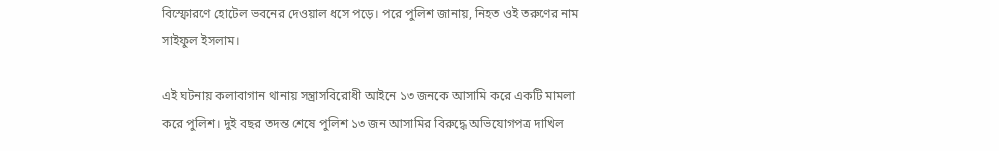বিস্ফোরণে হোটেল ভবনের দেওয়াল ধসে পড়ে। পরে পুলিশ জানায়, নিহত ওই তরুণের নাম সাইফুল ইসলাম।

এই ঘটনায় কলাবাগান থানায় সন্ত্রাসবিরোধী আইনে ১৩ জনকে আসামি করে একটি মামলা করে পুলিশ। দুই বছর তদন্ত শেষে পুলিশ ১৩ জন আসামির বিরুদ্ধে অভিযোগপত্র দাখিল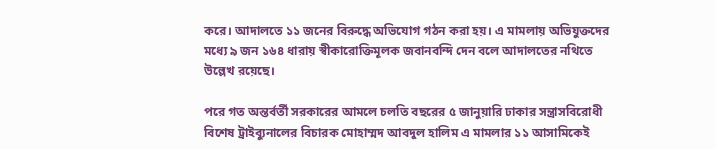করে। আদালতে ১১ জনের বিরুদ্ধে অভিযোগ গঠন করা হয়। এ মামলায় অভিযুক্তদের মধ্যে ৯ জন ১৬৪ ধারায় স্বীকারোক্তিমূলক জবানবন্দি দেন বলে আদালতের নথিতে উল্লেখ রয়েছে।

পরে গত অন্তর্বর্তী সরকারের আমলে চলতি বছরের ৫ জানুয়ারি ঢাকার সন্ত্রাসবিরোধী বিশেষ ট্রাইব্যুনালের বিচারক মোহাম্মদ আবদুল হালিম এ মামলার ১১ আসামিকেই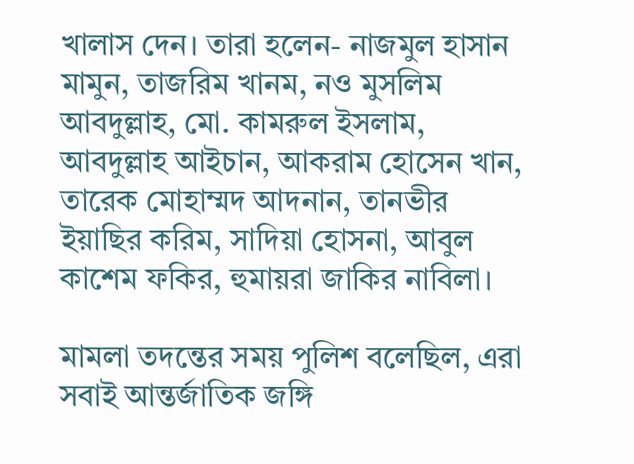খালাস দেন। তারা হলেন- নাজমুল হাসান মামুন, তাজরিম খানম, নও মুসলিম আবদুল্লাহ, মো. কামরুল ইসলাম, আবদুল্লাহ আইচান, আকরাম হোসেন খান, তারেক মোহাম্মদ আদনান, তানভীর ইয়াছির করিম, সাদিয়া হোসনা, আবুল কাশেম ফকির, হুমায়রা জাকির নাবিলা।

মামলা তদন্তের সময় পুলিশ বলেছিল, এরা সবাই আন্তর্জাতিক জঙ্গি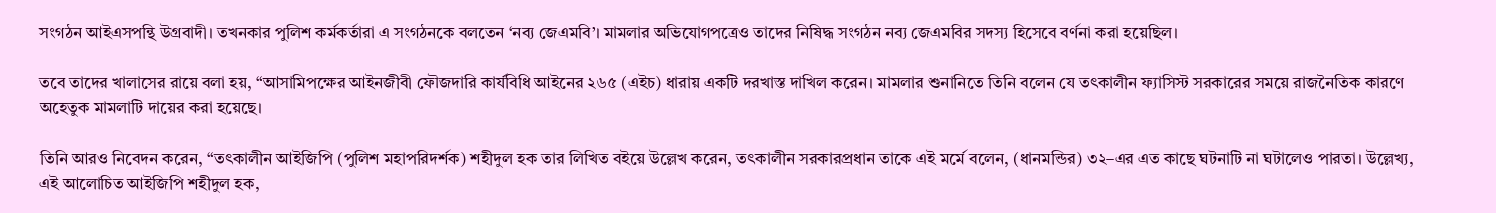সংগঠন আইএসপন্থি উগ্রবাদী। তখনকার পুলিশ কর্মকর্তারা এ সংগঠনকে বলতেন ‘নব্য জেএমবি’। মামলার অভিযোগপত্রেও তাদের নিষিদ্ধ সংগঠন নব্য জেএমবির সদস্য হিসেবে বর্ণনা করা হয়েছিল।

তবে তাদের খালাসের রায়ে বলা হয়, “আসামিপক্ষের আইনজীবী ফৌজদারি কার্যবিধি আইনের ২৬৫ (এইচ) ধারায় একটি দরখাস্ত দাখিল করেন। মামলার শুনানিতে তিনি বলেন যে তৎকালীন ফ্যাসিস্ট সরকারের সময়ে রাজনৈতিক কারণে অহেতুক মামলাটি দায়ের করা হয়েছে।

তিনি আরও নিবেদন করেন, “তৎকালীন আইজিপি (পুলিশ মহাপরিদর্শক) শহীদুল হক তার লিখিত বইয়ে উল্লেখ করেন, তৎকালীন সরকারপ্রধান তাকে এই মর্মে বলেন, (ধানমন্ডির) ৩২–এর এত কাছে ঘটনাটি না ঘটালেও পারতা। উল্লেখ্য, এই আলোচিত আইজিপি শহীদুল হক,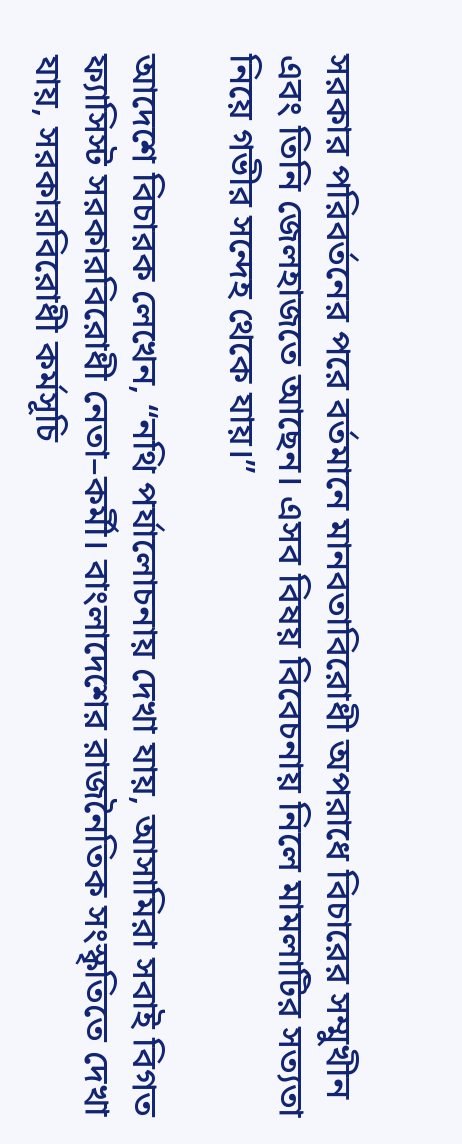সরকার পরিবর্তনের পরে বর্তমানে মানবতাবিরোধী অপরাধে বিচারের সম্মুখীন এবং তিনি জেলহাজতে আছেন। এসব বিষয় বিবেচনায় নিলে মামলাটির সত্যতা নিয়ে গভীর সন্দেহ থেকে যায়।”

আদেশে বিচারক লেখেন, “নথি পর্যালোচনায় দেখা যায়, আসামিরা সবাই বিগত ফ্যাসিস্ট সরকারবিরোধী নেতা–কর্মী। বাংলাদেশের রাজনৈতিক সংস্কৃতিতে দেখা যায়, সরকারবিরোধী কর্মসূচি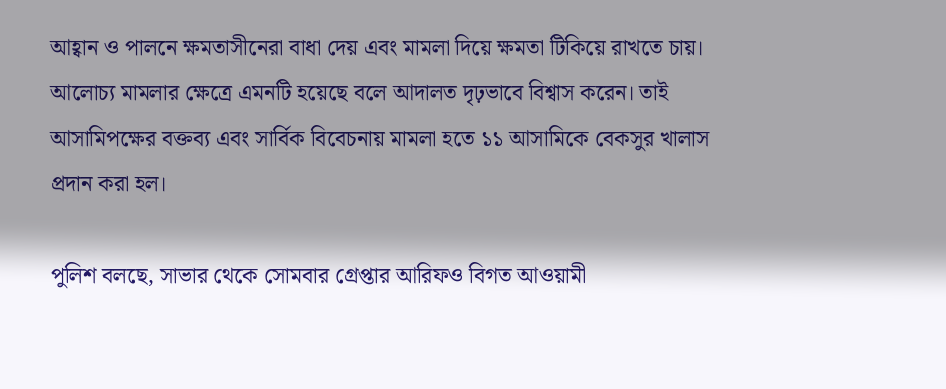আহ্বান ও পালনে ক্ষমতাসীনেরা বাধা দেয় এবং মামলা দিয়ে ক্ষমতা টিকিয়ে রাখতে চায়। আলোচ্য মামলার ক্ষেত্রে এমনটি হয়েছে বলে আদালত দৃঢ়ভাবে বিশ্বাস করেন। তাই আসামিপক্ষের বক্তব্য এবং সার্বিক বিবেচনায় মামলা হতে ১১ আসামিকে বেকসুর খালাস প্রদান করা হল।

পুলিশ বলছে, সাভার থেকে সোমবার গ্রেপ্তার আরিফও বিগত আওয়ামী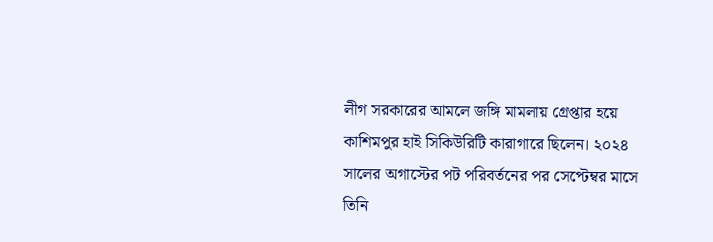লীগ সরকারের আমলে জঙ্গি মামলায় গ্রেপ্তার হয়ে কাশিমপুর হাই ‍সিকিউরিটি কারাগারে ছিলেন। ২০২৪ সালের অগাস্টের পট পরিবর্তনের পর সেপ্টেম্বর মাসে তিনি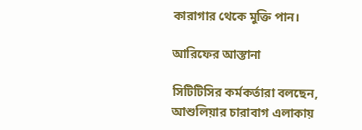কারাগার থেকে মুক্তি পান।

আরিফের আস্তানা

সিটিটিসির কর্মকর্তারা বলছেন, আশুলিয়ার চারাবাগ এলাকায়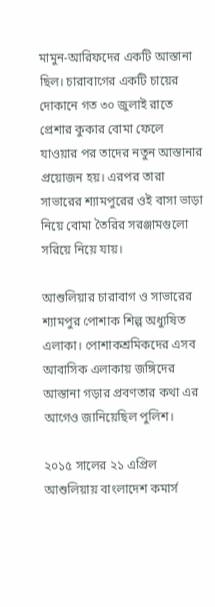মামুন-আরিফদের একটি আস্তানা ছিল। চারাবাগের একটি চায়ের দোকানে গত ৩০ জুলাই রাতে প্রেশার কুকার বোমা ফেলে যাওয়ার পর তাদের নতুন আস্তানার প্রয়োজন হয়। এরপর তারা সাভারের শ্যামপুরের ওই বাসা ভাড়া নিয়ে বোমা তৈরির সরঞ্জামগুলো সরিয়ে নিয়ে যায়।

আশুলিয়ার চারাবাগ ও সাভারের শ্যামপুর পোশাক শিল্প অধ্যুষিত এলাকা। পোশাকশ্রমিকদের এসব আবাসিক এলাকায় জঙ্গিদের আস্তানা গড়ার প্রবণতার কথা এর আগেও জানিয়েছিল পুলিশ।

২০১৫ সালের ২১ এপ্রিল আশুলিয়ায় বাংলাদেশ কমার্স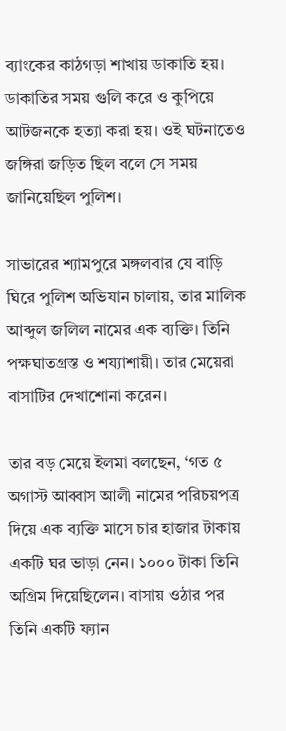ব্যাংকের কাঠগড়া শাখায় ডাকাতি হয়। ডাকাতির সময় গুলি করে ও কুপিয়ে আটজনকে হত্যা করা হয়। ওই ঘটনাতেও জঙ্গিরা জড়িত ছিল বলে সে সময় জানিয়েছিল পুলিশ।

সাভারের শ্যামপুরে মঙ্গলবার যে বাড়ি ঘিরে পুলিশ অভিযান চালায়, তার মালিক আব্দুল জলিল নামের এক ব্যক্তি। তিনি পক্ষঘাতগ্রস্ত ও শয্যাশায়ী। তার মেয়েরা বাসাটির দেখাশোনা করেন।

তার বড় মেয়ে ইলমা বলছেন, ‘গত ৫ অগাস্ট আব্বাস আলী নামের পরিচয়পত্র দিয়ে এক ব্যক্তি মাসে চার হাজার টাকায় একটি ঘর ভাড়া নেন। ১০০০ টাকা তিনি অগ্রিম দিয়েছিলেন। বাসায় ওঠার পর তিনি একটি ফ্যান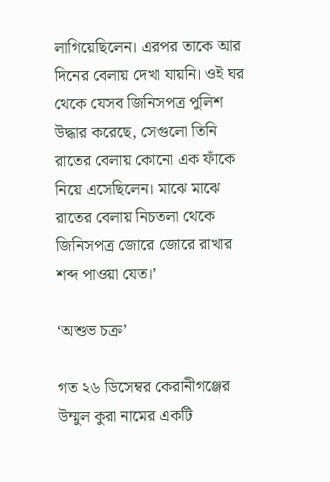লাগিয়েছিলেন। এরপর তাকে আর দিনের বেলায় দেখা যায়নি। ওই ঘর থেকে যেসব জিনিসপত্র পুলিশ উদ্ধার করেছে, সেগুলো তিনি রাতের বেলায় কোনো এক ফাঁকে নিয়ে এসেছিলেন। মাঝে মাঝে রাতের বেলায় নিচতলা থেকে জিনিসপত্র জোরে জোরে রাখার শব্দ পাওয়া যেত।’

‘অশুভ চক্র’

গত ২৬ ডিসেম্বর কেরানীগঞ্জের উম্মুল কুরা নামের একটি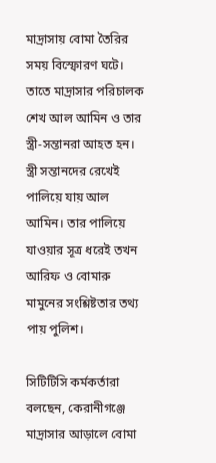মাদ্রাসায় বোমা তৈরির সময় বিস্ফোরণ ঘটে। তাতে মাদ্রাসার পরিচালক শেখ আল আমিন ও তার স্ত্রী-সন্তানরা আহত হন। স্ত্রী সন্তানদের রেখেই পালিয়ে যায় আল আমিন। তার পালিয়ে যাওয়ার সূত্র ধরেই তখন আরিফ ও বোমারু মামুনের সংশ্লিষ্টতার তথ্য পায় পুলিশ।

সিটিটিসি কর্মকর্তারা বলছেন, কেরানীগঞ্জে মাদ্রাসার আড়ালে বোমা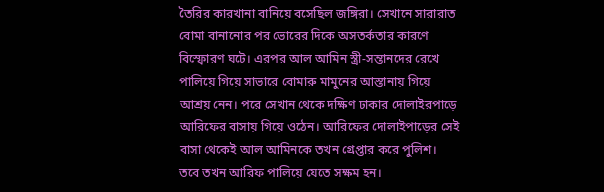তৈরির কারখানা বানিয়ে বসেছিল জঙ্গিরা। সেখানে সারারাত বোমা বানানোর পর ভোরের দিকে অসতর্কতার কারণে বিস্ফোরণ ঘটে। এরপর আল আমিন স্ত্রী-সন্তানদের রেখে পালিয়ে গিয়ে সাভারে বোমারু মামুনের আস্তানায় গিয়ে আশ্রয় নেন। পরে সেখান থেকে দক্ষিণ ঢাকার দোলাইরপাড়ে আরিফের বাসায় গিয়ে ওঠেন। আরিফের দোলাইপাড়ের সেই বাসা থেকেই আল আমিনকে তখন গ্রেপ্তার করে পুলিশ। তবে তখন আরিফ পালিয়ে যেতে সক্ষম হন।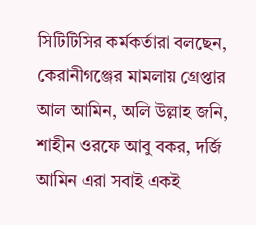সিটিটিসির কর্মকর্তারা বলছেন, কেরানীগঞ্জের মামলায় গ্রেপ্তার আল আমিন, অলি উল্লাহ জনি, শাহীন ওরফে আবু বকর, দর্জি আমিন এরা সবাই একই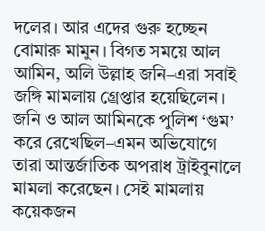দলের। আর এদের গুরু হচ্ছেন বোমারু মামুন। বিগত সময়ে আল আমিন, অলি উল্লাহ জনি–এরা সবাই জঙ্গি মামলায় গ্র্রেপ্তার হয়েছিলেন। জনি ও আল আমিনকে পুলিশ ‘গুম’ করে রেখেছিল–এমন অভিযোগে তারা আন্তর্জাতিক অপরাধ ট্রাইবুনালে মামলা করেছেন। সেই মামলায় কয়েকজন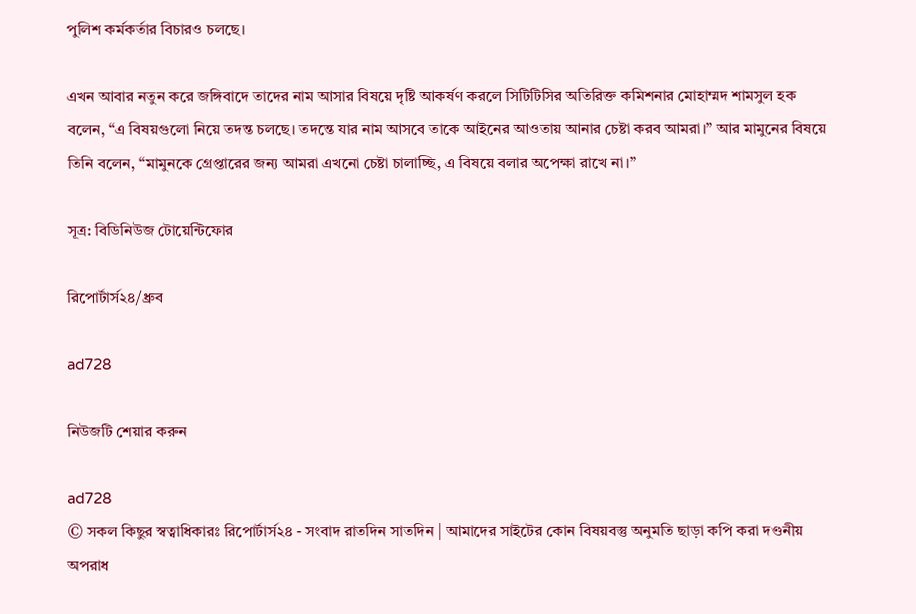পুলিশ কর্মকর্তার বিচারও চলছে।

এখন আবার নতুন করে জঙ্গিবাদে তাদের নাম আসার বিষয়ে দৃষ্টি আকর্ষণ করলে সিটিটিসির অতিরিক্ত কমিশনার মোহাম্মদ শামসুল হক বলেন, “এ বিষয়গুলো নিয়ে তদন্ত চলছে। তদন্তে যার নাম আসবে তাকে আইনের আওতায় আনার চেষ্টা করব আমরা।” আর মামুনের বিষয়ে তিনি বলেন, “মামুনকে গ্রেপ্তারের জন্য আমরা এখনো চেষ্টা চালাচ্ছি, এ বিষয়ে বলার অপেক্ষা রাখে না।”

সূত্র: বিডিনিউজ টোয়েন্টিফোর

রিপোর্টার্স২৪/ধ্রুব

ad728

নিউজটি শেয়ার করুন

ad728
© সকল কিছুর স্বত্বাধিকারঃ রিপোর্টার্স২৪ - সংবাদ রাতদিন সাতদিন | আমাদের সাইটের কোন বিষয়বস্তু অনুমতি ছাড়া কপি করা দণ্ডনীয় অপরাধ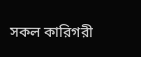সকল কারিগরী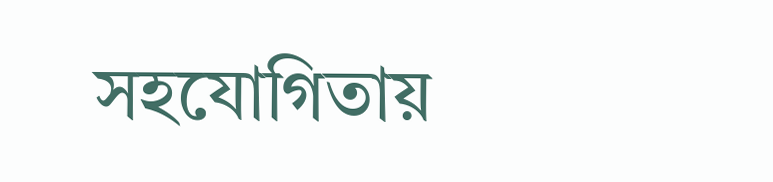সহযোগিতায়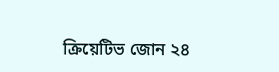ক্রিয়েটিভ জোন ২৪